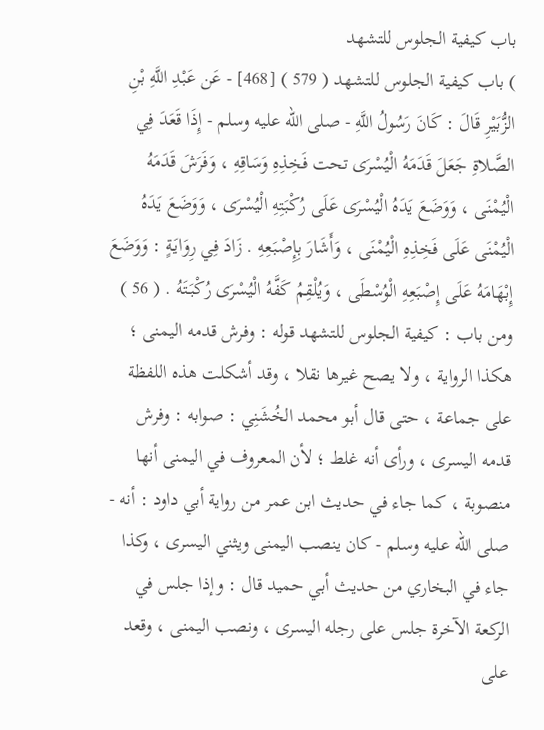باب كيفية الجلوس للتشهد
) باب كيفية الجلوس للتشهد ( 579 ) [468] - عَن عَبْدِ اللَّهِ بْنِ الزُّبَيْرِ قَالَ : كَانَ رَسُولُ اللَّهِ - صلى الله عليه وسلم - إِذَا قَعَدَ فِي الصَّلاةِ جَعَلَ قَدَمَهُ الْيُسْرَى تحت فَخِذِهِ وَسَاقِهِ ، وَفَرَشَ قَدَمَهُ الْيُمْنَى ، وَوَضَعَ يَدَهُ الْيُسْرَى عَلَى رُكْبَتِهِ الْيُسْرَى ، وَوَضَعَ يَدَهُ الْيُمْنَى عَلَى فَخِذِهِ الْيُمْنَى ، وَأَشَارَ بِإِصْبَعِهِ . زَادَ فِي رِوَايَةٍ : وَوَضَعَ إِبْهَامَهُ عَلَى إِصْبَعِهِ الْوُسْطَى ، وَيُلْقِمُ كَفَّهُ الْيُسْرَى رُكْبَتَهُ . ( 56 ) ومن باب : كيفية الجلوس للتشهد قوله : وفرش قدمه اليمنى ؛ هكذا الرواية ، ولا يصح غيرها نقلا ، وقد أشكلت هذه اللفظة على جماعة ، حتى قال أبو محمد الخُشَنِي : صوابه : وفرش قدمه اليسرى ، ورأى أنه غلط ؛ لأن المعروف في اليمنى أنها منصوبة ، كما جاء في حديث ابن عمر من رواية أبي داود : أنه - صلى الله عليه وسلم - كان ينصب اليمنى ويثني اليسرى ، وكذا جاء في البخاري من حديث أبي حميد قال : وإذا جلس في الركعة الآخرة جلس على رجله اليسرى ، ونصب اليمنى ، وقعد على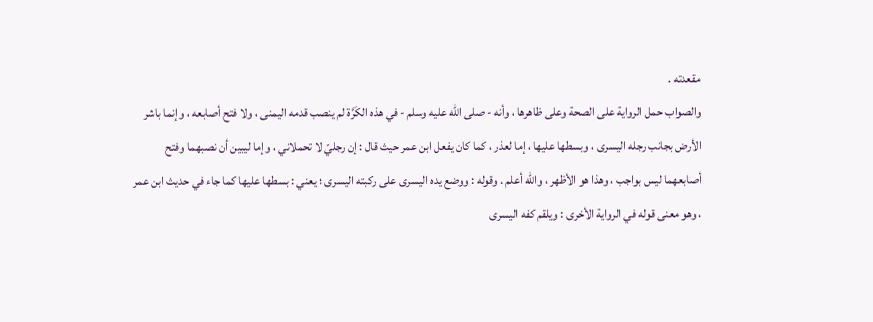مقعدته .
والصواب حمل الرواية على الصحة وعلى ظاهرها ، وأنه - صلى الله عليه وسلم - في هذه الكَرَّة لم ينصب قدمه اليمنى ، ولا فتح أصابعه ، وإنما باشر الأرض بجانب رجله اليسرى ، وبسطها عليها ، إما لعذر ، كما كان يفعل ابن عمر حيث قال : إن رجليّ لا تحملاني ، وإما ليبين أن نصبهما وفتح أصابعهما ليس بواجب ، وهذا هو الأظهر ، والله أعلم . وقوله : ووضع يده اليسرى على ركبته اليسرى ؛ يعني : بسطها عليها كما جاء في حديث ابن عمر ، وهو معنى قوله في الرواية الأخرى : ويلقم كفه اليسرى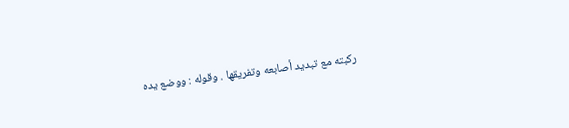ركبته مع تبديد أصابعه وتفريقها . وقوله : ووضع يده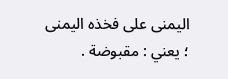اليمنى على فخذه اليمنى ؛ يعني : مقبوضة .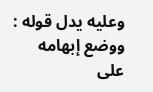وعليه يدل قوله : ووضع إبهامه على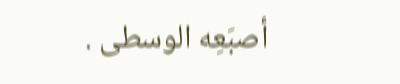أصبَعِه الوسطى .